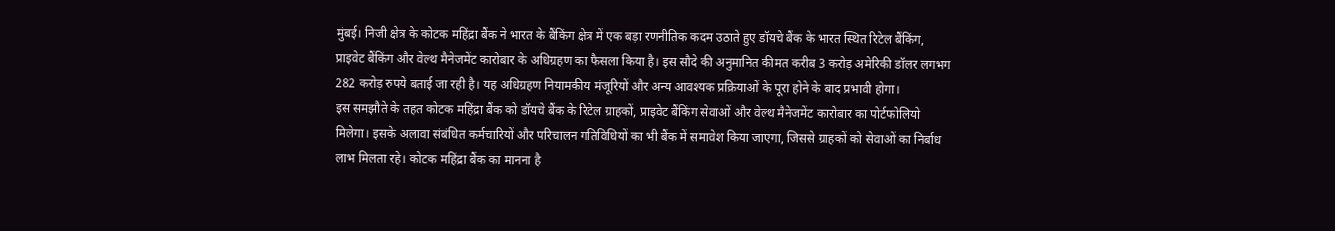मुंबई। निजी क्षेत्र के कोटक महिंद्रा बैंक ने भारत के बैंकिंग क्षेत्र में एक बड़ा रणनीतिक कदम उठाते हुए डॉयचे बैंक के भारत स्थित रिटेल बैंकिंग, प्राइवेट बैंकिंग और वेल्थ मैनेजमेंट कारोबार के अधिग्रहण का फैसला किया है। इस सौदे की अनुमानित कीमत करीब 3 करोड़ अमेरिकी डॉलर लगभग 282 करोड़ रुपये बताई जा रही है। यह अधिग्रहण नियामकीय मंजूरियों और अन्य आवश्यक प्रक्रियाओं के पूरा होने के बाद प्रभावी होगा।
इस समझौते के तहत कोटक महिंद्रा बैंक को डॉयचे बैंक के रिटेल ग्राहकों, प्राइवेट बैंकिंग सेवाओं और वेल्थ मैनेजमेंट कारोबार का पोर्टफोलियो मिलेगा। इसके अलावा संबंधित कर्मचारियों और परिचालन गतिविधियों का भी बैंक में समावेश किया जाएगा, जिससे ग्राहकों को सेवाओं का निर्बाध लाभ मिलता रहे। कोटक महिंद्रा बैंक का मानना है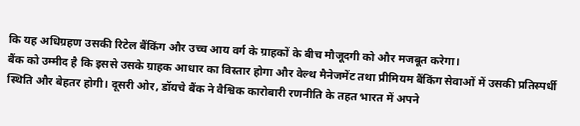कि यह अधिग्रहण उसकी रिटेल बैंकिंग और उच्च आय वर्ग के ग्राहकों के बीच मौजूदगी को और मजबूत करेगा।
बैंक को उम्मीद है कि इससे उसके ग्राहक आधार का विस्तार होगा और वेल्थ मैनेजमेंट तथा प्रीमियम बैंकिंग सेवाओं में उसकी प्रतिस्पर्धी स्थिति और बेहतर होगी। दूसरी ओर, डॉयचे बैंक ने वैश्विक कारोबारी रणनीति के तहत भारत में अपने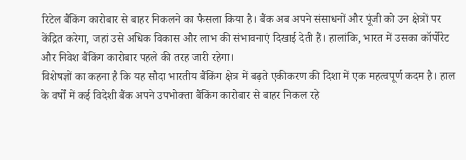रिटेल बैंकिंग कारोबार से बाहर निकलने का फैसला किया है। बैंक अब अपने संसाधनों और पूंजी को उन क्षेत्रों पर केंद्रित करेगा, जहां उसे अधिक विकास और लाभ की संभावनाएं दिखाई देती हैं। हालांकि, भारत में उसका कॉर्पोरेट और निवेश बैंकिंग कारोबार पहले की तरह जारी रहेगा।
विशेषज्ञों का कहना है कि यह सौदा भारतीय बैंकिंग क्षेत्र में बढ़ते एकीकरण की दिशा में एक महत्वपूर्ण कदम है। हाल के वर्षों में कई विदेशी बैंक अपने उपभोक्ता बैंकिंग कारोबार से बाहर निकल रहे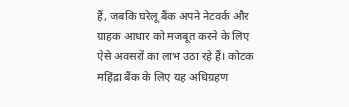हैं, जबकि घरेलू बैंक अपने नेटवर्क और ग्राहक आधार को मजबूत करने के लिए ऐसे अवसरों का लाभ उठा रहे हैं। कोटक महिंद्रा बैंक के लिए यह अधिग्रहण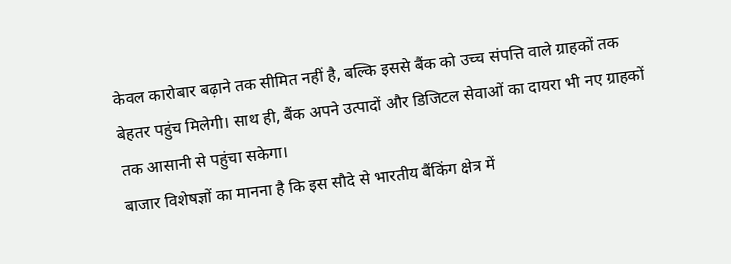केवल कारोबार बढ़ाने तक सीमित नहीं है, बल्कि इससे बैंक को उच्च संपत्ति वाले ग्राहकों तक बेहतर पहुंच मिलेगी। साथ ही, बैंक अपने उत्पादों और डिजिटल सेवाओं का दायरा भी नए ग्राहकों तक आसानी से पहुंचा सकेगा।
बाजार विशेषज्ञों का मानना है कि इस सौदे से भारतीय बैंकिंग क्षेत्र में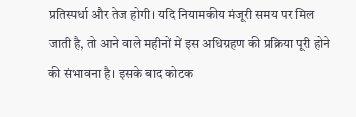प्रतिस्पर्धा और तेज होगी। यदि नियामकीय मंजूरी समय पर मिल जाती है, तो आने वाले महीनों में इस अधिग्रहण की प्रक्रिया पूरी होने की संभावना है। इसके बाद कोटक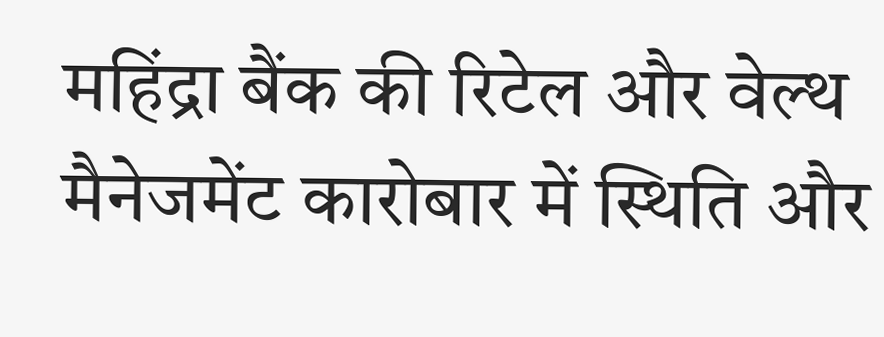महिंद्रा बैंक की रिटेल और वेल्थ मैनेजमेंट कारोबार में स्थिति और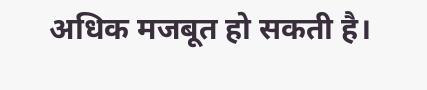अधिक मजबूत हो सकती है।